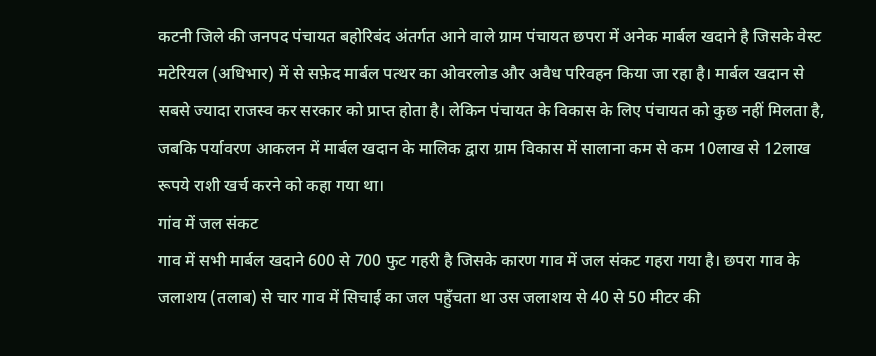कटनी जिले की जनपद पंचायत बहोरिबंद अंतर्गत आने वाले ग्राम पंचायत छपरा में अनेक मार्बल खदाने है जिसके वेस्ट मटेरियल (अधिभार) में से सफ़ेद मार्बल पत्थर का ओवरलोड और अवैध परिवहन किया जा रहा है। मार्बल खदान से सबसे ज्यादा राजस्व कर सरकार को प्राप्त होता है। लेकिन पंचायत के विकास के लिए पंचायत को कुछ नहीं मिलता है, जबकि पर्यावरण आकलन में मार्बल खदान के मालिक द्वारा ग्राम विकास में सालाना कम से कम 10लाख से 12लाख रूपये राशी खर्च करने को कहा गया था।
गांव में जल संकट
गाव में सभी मार्बल खदाने 600 से 700 फुट गहरी है जिसके कारण गाव में जल संकट गहरा गया है। छपरा गाव के जलाशय (तलाब) से चार गाव में सिचाई का जल पहुँचता था उस जलाशय से 40 से 50 मीटर की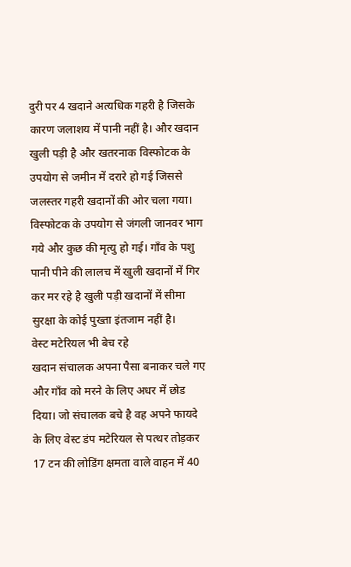दुरी पर 4 खदाने अत्यधिक गहरी है जिसके कारण जलाशय में पानी नहीं है। और खदान खुली पड़ी है और खतरनाक विस्फोटक के उपयोग से जमीन में दरारे हो गई जिससे जलस्तर गहरी खदानों की ओर चला गया। विस्फोटक के उपयोग से जंगली जानवर भाग गये और कुछ की मृत्यु हो गई। गाँव के पशु पानी पीने की लालच में खुली खदानों में गिर कर मर रहे है खुली पड़ी खदानों में सीमा सुरक्षा के कोई पुख्ता इंतजाम नहीं है।
वेस्ट मटेरियल भी बेच रहे
खदान संचालक अपना पैसा बनाकर चले गए और गाँव को मरने के लिए अधर में छोड दिया। जो संचालक बचे है वह अपने फायदे के लिए वेस्ट डंप मटेरियल से पत्थर तोड़कर 17 टन की लोडिंग क्षमता वाले वाहन में 40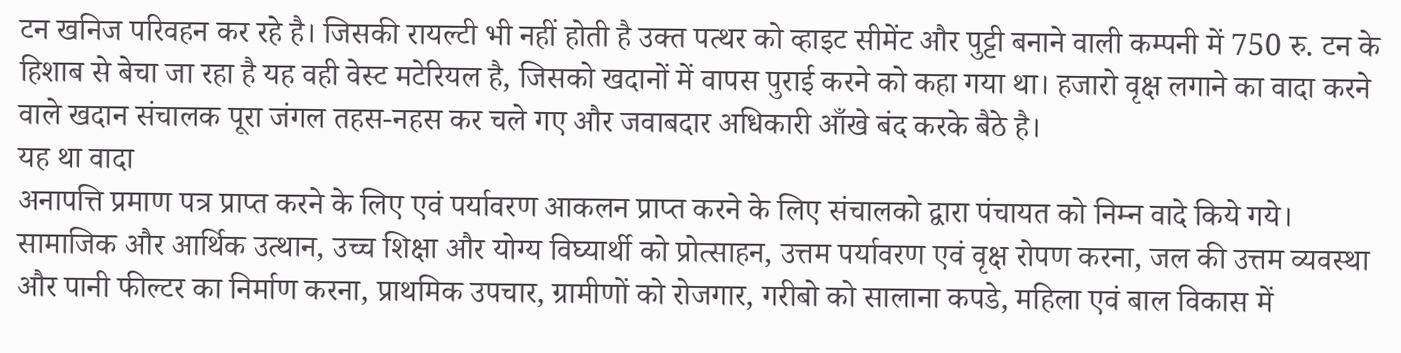टन खनिज परिवहन कर रहे है। जिसकी रायल्टी भी नहीं होती है उक्त पत्थर को व्हाइट सीमेंट और पुट्टी बनाने वाली कम्पनी में 750 रु. टन के हिशाब से बेचा जा रहा है यह वही वेस्ट मटेरियल है, जिसको खदानों में वापस पुराई करने को कहा गया था। हजारो वृक्ष लगाने का वादा करने वाले खदान संचालक पूरा जंगल तहस-नहस कर चले गए और जवाबदार अधिकारी आँखे बंद करके बैठे है।
यह था वादा
अनापत्ति प्रमाण पत्र प्राप्त करने के लिए एवं पर्यावरण आकलन प्राप्त करने के लिए संचालको द्वारा पंचायत को निम्न वादे किये गये।
सामाजिक और आर्थिक उत्थान, उच्च शिक्षा और योग्य विघ्यार्थी को प्रोत्साहन, उत्तम पर्यावरण एवं वृक्ष रोपण करना, जल की उत्तम व्यवस्था और पानी फील्टर का निर्माण करना, प्राथमिक उपचार, ग्रामीणों को रोजगार, गरीबो को सालाना कपडे, महिला एवं बाल विकास में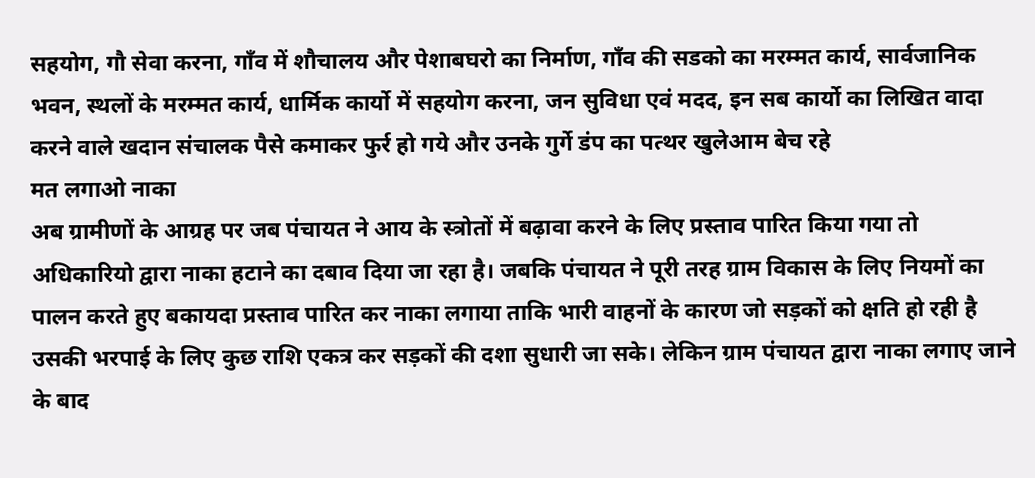सहयोग, गौ सेवा करना, गाँव में शौचालय और पेशाबघरो का निर्माण, गाँव की सडको का मरम्मत कार्य, सार्वजानिक भवन, स्थलों के मरम्मत कार्य, धार्मिक कार्यो में सहयोग करना, जन सुविधा एवं मदद, इन सब कार्यो का लिखित वादा करने वाले खदान संचालक पैसे कमाकर फुर्र हो गये और उनके गुर्गे डंप का पत्थर खुलेआम बेच रहे
मत लगाओ नाका
अब ग्रामीणों के आग्रह पर जब पंचायत ने आय के स्त्रोतों में बढ़ावा करने के लिए प्रस्ताव पारित किया गया तो अधिकारियो द्वारा नाका हटाने का दबाव दिया जा रहा है। जबकि पंचायत ने पूरी तरह ग्राम विकास के लिए नियमों का पालन करते हुए बकायदा प्रस्ताव पारित कर नाका लगाया ताकि भारी वाहनों के कारण जो सड़कों को क्षति हो रही है उसकी भरपाई के लिए कुछ राशि एकत्र कर सड़कों की दशा सुधारी जा सके। लेकिन ग्राम पंचायत द्वारा नाका लगाए जाने के बाद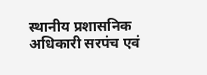स्थानीय प्रशासनिक अधिकारी सरपंच एवं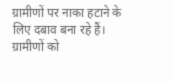ग्रामीणों पर नाका हटाने के लिए दबाव बना रहे हैं। ग्रामीणों को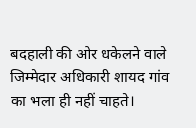बदहाली की ओर धकेलने वाले जिम्मेदार अधिकारी शायद गांव का भला ही नहीं चाहते।